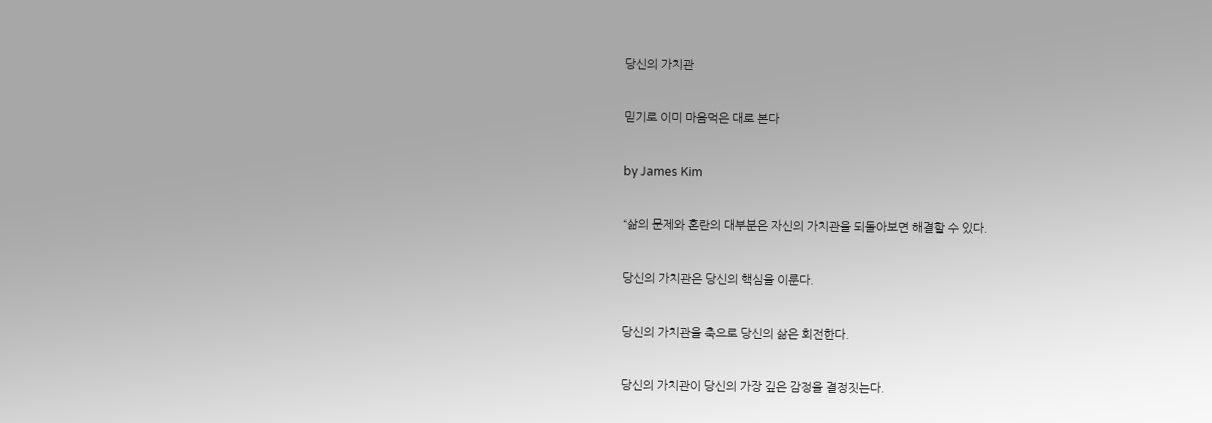당신의 가치관

믿기로 이미 마음먹은 대로 본다

by James Kim

“삶의 문제와 혼란의 대부분은 자신의 가치관을 되돌아보면 해결할 수 있다.

당신의 가치관은 당신의 핵심을 이룬다.

당신의 가치관을 축으로 당신의 삶은 회전한다.

당신의 가치관이 당신의 가장 깊은 감정을 결정짓는다.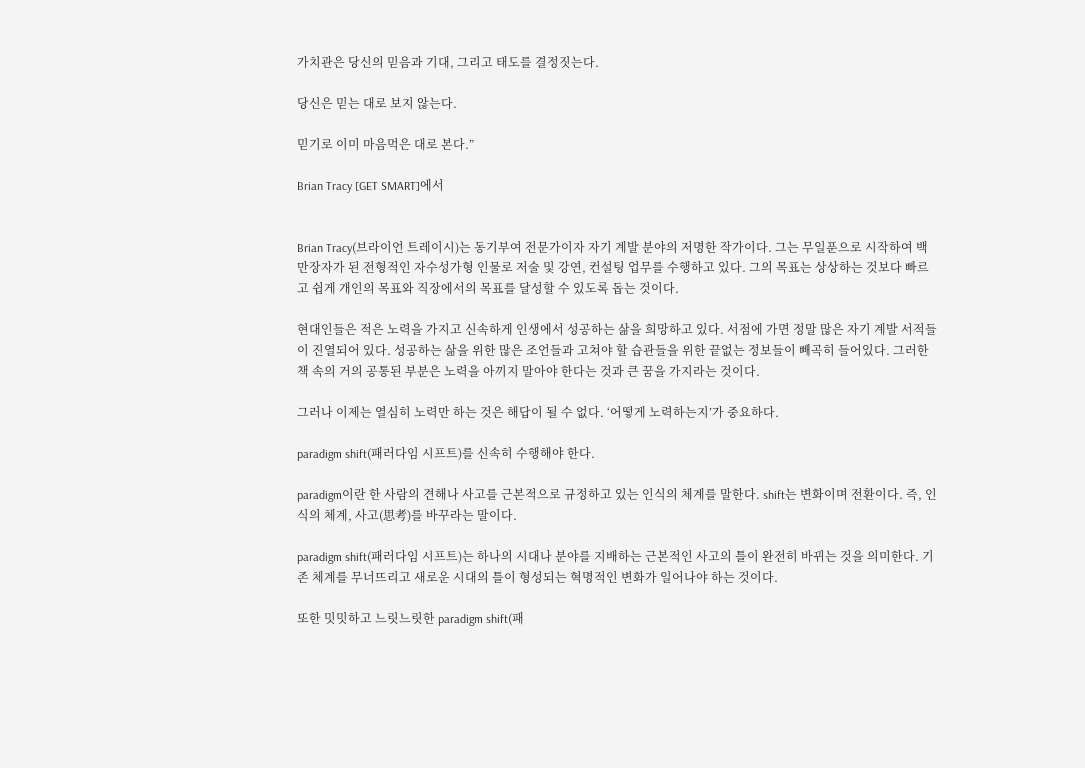가치관은 당신의 믿음과 기대, 그리고 태도를 결정짓는다.

당신은 믿는 대로 보지 않는다.

믿기로 이미 마음먹은 대로 본다.”

Brian Tracy [GET SMART]에서


Brian Tracy(브라이언 트레이시)는 동기부여 전문가이자 자기 계발 분야의 저명한 작가이다. 그는 무일푼으로 시작하여 백만장자가 된 전형적인 자수성가형 인물로 저술 및 강연, 컨설팅 업무를 수행하고 있다. 그의 목표는 상상하는 것보다 빠르고 쉽게 개인의 목표와 직장에서의 목표를 달성할 수 있도록 돕는 것이다.

현대인들은 적은 노력을 가지고 신속하게 인생에서 성공하는 삶을 희망하고 있다. 서점에 가면 정말 많은 자기 계발 서적들이 진열되어 있다. 성공하는 삶을 위한 많은 조언들과 고쳐야 할 습관들을 위한 끝없는 정보들이 빼곡히 들어있다. 그러한 책 속의 거의 공통된 부분은 노력을 아끼지 말아야 한다는 것과 큰 꿈을 가지라는 것이다.

그러나 이제는 열심히 노력만 하는 것은 해답이 될 수 없다. ‘어떻게 노력하는지’가 중요하다.

paradigm shift(패러다임 시프트)를 신속히 수행해야 한다.

paradigm이란 한 사람의 견해나 사고를 근본적으로 규정하고 있는 인식의 체계를 말한다. shift는 변화이며 전환이다. 즉, 인식의 체계, 사고(思考)를 바꾸라는 말이다.

paradigm shift(패러다임 시프트)는 하나의 시대나 분야를 지배하는 근본적인 사고의 틀이 완전히 바뀌는 것을 의미한다. 기존 체계를 무너뜨리고 새로운 시대의 틀이 형성되는 혁명적인 변화가 일어나야 하는 것이다.

또한 밋밋하고 느릿느릿한 paradigm shift(패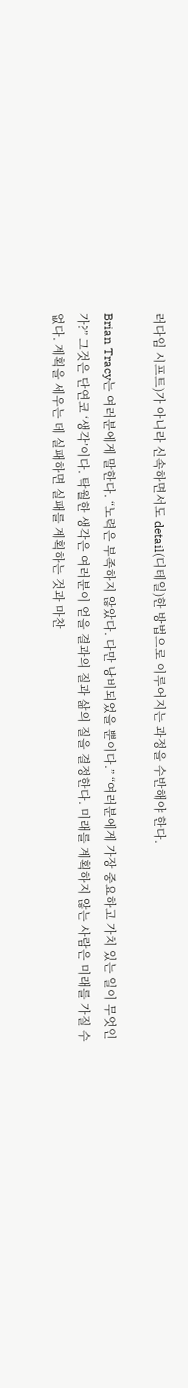러다임 시프트)가 아니라 신속하면서도 detail(디테일)한 방법으로 이루어지는 과정을 수반해야 한다.

Brian Tracy는 여러분에게 말한다. “노력은 부족하지 않았다. 다만 낭비되었을 뿐이다.” “여러분에게 가장 중요하고 가치 있는 일이 무엇인가?” 그것은 단연코 ‘생각’이다. 탁월한 생각은 여러분이 얻을 결과의 질과 삶의 질을 결정한다. 미래를 계획하지 않는 사람은 미래를 가질 수 없다. 계획을 세우는 데 실패하면 실패를 계획하는 것과 마찬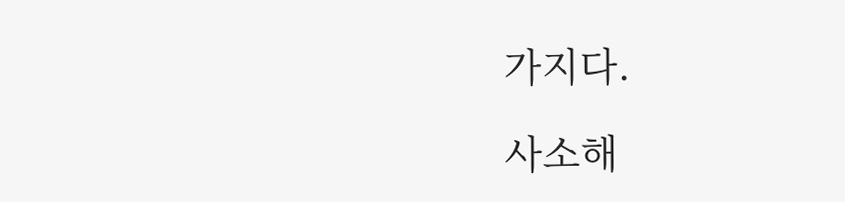가지다.

사소해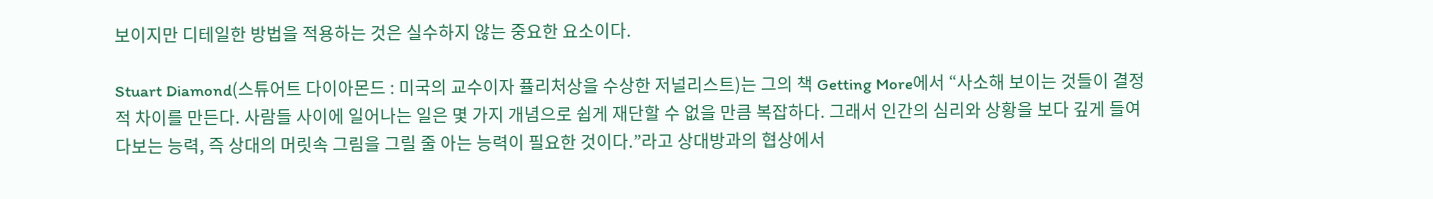보이지만 디테일한 방법을 적용하는 것은 실수하지 않는 중요한 요소이다.

Stuart Diamond(스튜어트 다이아몬드 : 미국의 교수이자 퓰리처상을 수상한 저널리스트)는 그의 책 Getting More에서 “사소해 보이는 것들이 결정적 차이를 만든다. 사람들 사이에 일어나는 일은 몇 가지 개념으로 쉽게 재단할 수 없을 만큼 복잡하다. 그래서 인간의 심리와 상황을 보다 깊게 들여다보는 능력, 즉 상대의 머릿속 그림을 그릴 줄 아는 능력이 필요한 것이다.”라고 상대방과의 협상에서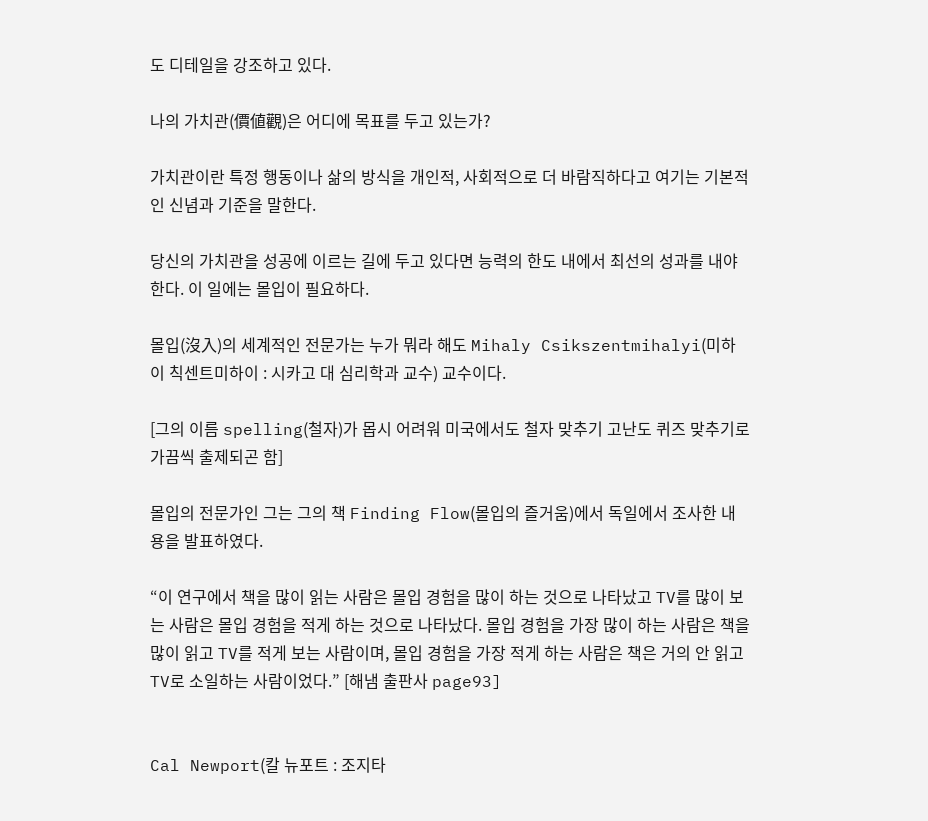도 디테일을 강조하고 있다.

나의 가치관(價値觀)은 어디에 목표를 두고 있는가?

가치관이란 특정 행동이나 삶의 방식을 개인적, 사회적으로 더 바람직하다고 여기는 기본적인 신념과 기준을 말한다.

당신의 가치관을 성공에 이르는 길에 두고 있다면 능력의 한도 내에서 최선의 성과를 내야 한다. 이 일에는 몰입이 필요하다.

몰입(沒入)의 세계적인 전문가는 누가 뭐라 해도 Mihaly Csikszentmihalyi(미하이 칙센트미하이 : 시카고 대 심리학과 교수) 교수이다.

[그의 이름 spelling(철자)가 몹시 어려워 미국에서도 철자 맞추기 고난도 퀴즈 맞추기로 가끔씩 출제되곤 함]

몰입의 전문가인 그는 그의 책 Finding Flow(몰입의 즐거움)에서 독일에서 조사한 내용을 발표하였다.

“이 연구에서 책을 많이 읽는 사람은 몰입 경험을 많이 하는 것으로 나타났고 TV를 많이 보는 사람은 몰입 경험을 적게 하는 것으로 나타났다. 몰입 경험을 가장 많이 하는 사람은 책을 많이 읽고 TV를 적게 보는 사람이며, 몰입 경험을 가장 적게 하는 사람은 책은 거의 안 읽고 TV로 소일하는 사람이었다.” [해냄 출판사 page93]


Cal Newport(칼 뉴포트 : 조지타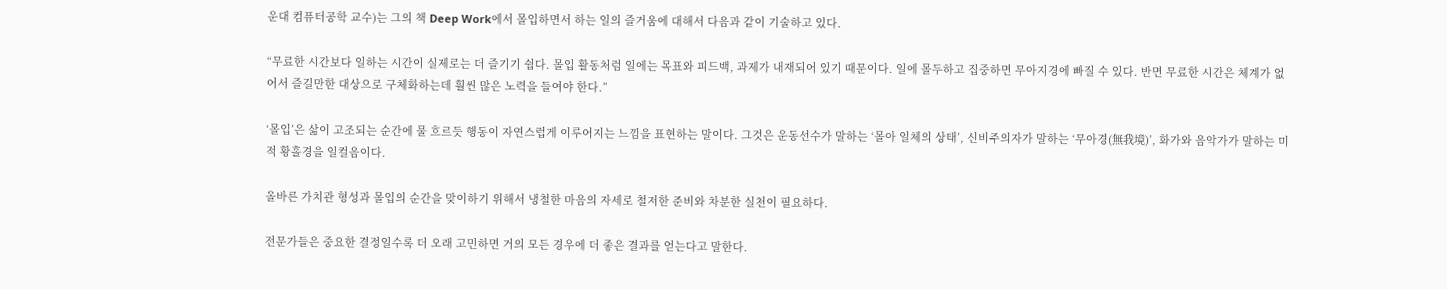운대 컴퓨터공학 교수)는 그의 책 Deep Work에서 몰입하면서 하는 일의 즐거움에 대해서 다음과 같이 기술하고 있다.

“무료한 시간보다 일하는 시간이 실제로는 더 즐기기 쉽다. 몰입 활동처럼 일에는 목표와 피드백, 과제가 내재되어 있기 때문이다. 일에 몰두하고 집중하면 무아지경에 빠질 수 있다. 반면 무료한 시간은 체계가 없어서 즐길만한 대상으로 구체화하는데 훨씬 많은 노력을 들여야 한다.”

‘몰입’은 삶이 고조되는 순간에 물 흐르듯 행동이 자연스럽게 이루어지는 느낌을 표현하는 말이다. 그것은 운동선수가 말하는 ‘몰아 일체의 상태’, 신비주의자가 말하는 ‘무아경(無我境)’, 화가와 음악가가 말하는 미적 황홀경을 일컬음이다.

올바른 가치관 형성과 몰입의 순간을 맞이하기 위해서 냉철한 마음의 자세로 철저한 준비와 차분한 실천이 필요하다.

전문가들은 중요한 결정일수록 더 오래 고민하면 거의 모든 경우에 더 좋은 결과를 얻는다고 말한다.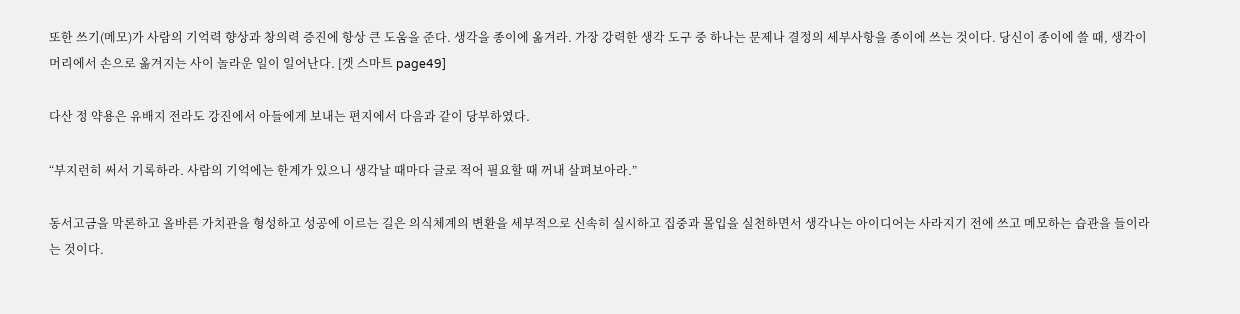또한 쓰기(메모)가 사람의 기억력 향상과 창의력 증진에 항상 큰 도움을 준다. 생각을 종이에 옮겨라. 가장 강력한 생각 도구 중 하나는 문제나 결정의 세부사항을 종이에 쓰는 것이다. 당신이 종이에 쓸 때, 생각이 머리에서 손으로 옮겨지는 사이 놀라운 일이 일어난다. [겟 스마트 page49]

다산 정 약용은 유배지 전라도 강진에서 아들에게 보내는 편지에서 다음과 같이 당부하였다.

“부지런히 써서 기록하라. 사람의 기억에는 한계가 있으니 생각날 때마다 글로 적어 필요할 때 꺼내 살펴보아라.”

동서고금을 막론하고 올바른 가치관을 형성하고 성공에 이르는 길은 의식체계의 변환을 세부적으로 신속히 실시하고 집중과 몰입을 실천하면서 생각나는 아이디어는 사라지기 전에 쓰고 메모하는 습관을 들이라는 것이다.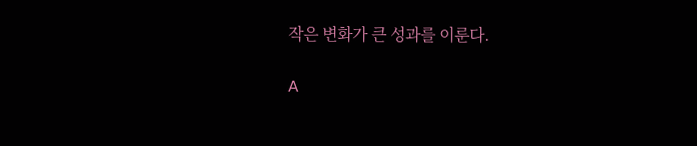작은 변화가 큰 성과를 이룬다.

A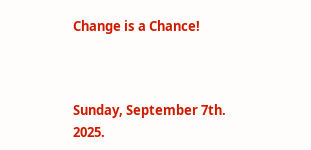Change is a Chance!



Sunday, September 7th. 2025.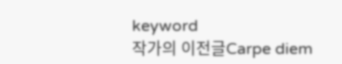keyword
작가의 이전글Carpe diem